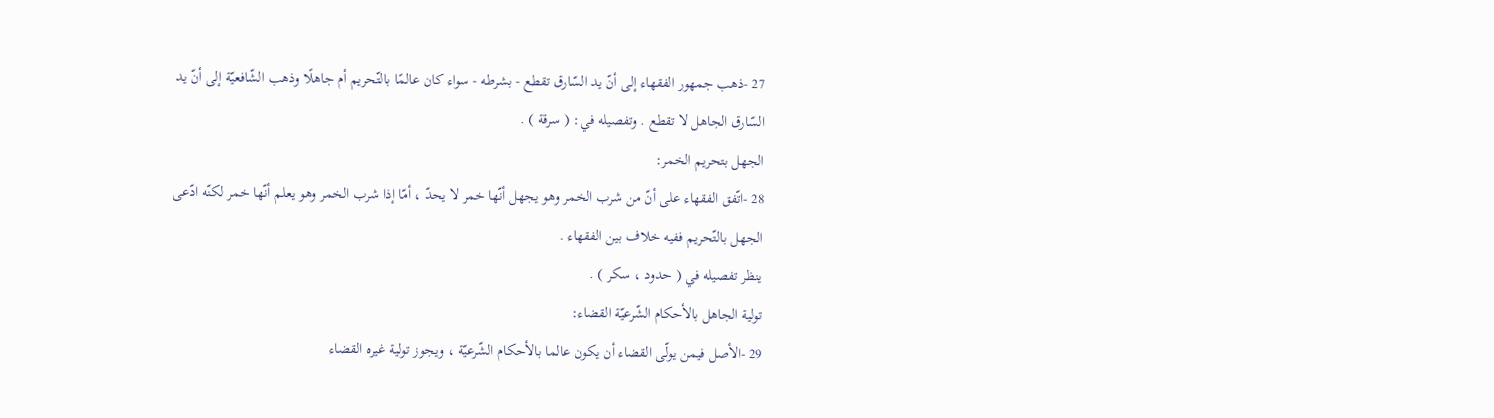27 -ذهب جمهور الفقهاء إلى أنّ يد السّارق تقطع - بشرطه - سواء كان عالمًا بالتّحريم أم جاهلًا وذهب الشّافعيّة إلى أنّ يد السّارق الجاهل لا تقطع . وتفصيله في: ( سرقة ) .
الجهل بتحريم الخمر:
28 -اتّفق الفقهاء على أنّ من شرب الخمر وهو يجهل أنّها خمر لا يحدّ ، أمّا إذا شرب الخمر وهو يعلم أنّها خمر لكنّه ادّعى الجهل بالتّحريم ففيه خلاف بين الفقهاء .
ينظر تفصيله في ( حدود ، سكر ) .
تولية الجاهل بالأحكام الشّرعيّة القضاء:
29 -الأصل فيمن يولّى القضاء أن يكون عالما بالأحكام الشّرعيّة ، ويجوز تولية غيره القضاء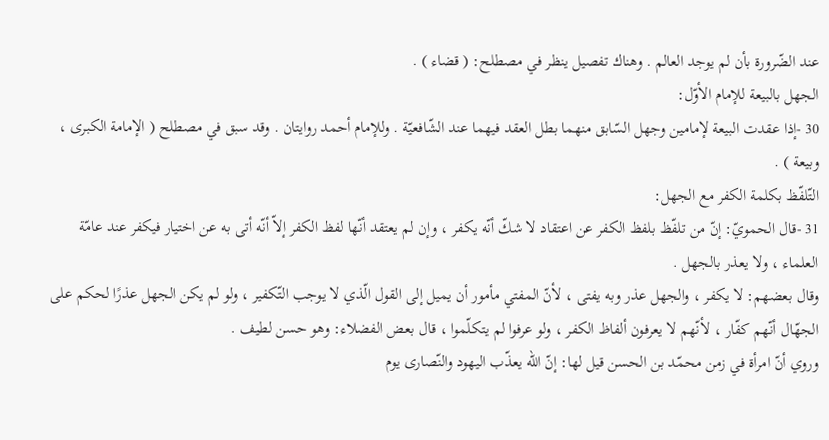عند الضّرورة بأن لم يوجد العالم . وهناك تفصيل ينظر في مصطلح: ( قضاء ) .
الجهل بالبيعة للإمام الأوّل:
30 -إذا عقدت البيعة لإمامين وجهل السّابق منهما بطل العقد فيهما عند الشّافعيّة . وللإمام أحمد روايتان . وقد سبق في مصطلح ( الإمامة الكبرى ، وبيعة ) .
التّلفّظ بكلمة الكفر مع الجهل:
31 -قال الحمويّ: إنّ من تلفّظ بلفظ الكفر عن اعتقاد لا شكّ أنّه يكفر ، وإن لم يعتقد أنّها لفظ الكفر إلاّ أنّه أتى به عن اختيار فيكفر عند عامّة العلماء ، ولا يعذر بالجهل .
وقال بعضهم: لا يكفر ، والجهل عذر وبه يفتى ، لأنّ المفتي مأمور أن يميل إلى القول الّذي لا يوجب التّكفير ، ولو لم يكن الجهل عذرًا لحكم على الجهّال أنّهم كفّار ، لأنّهم لا يعرفون ألفاظ الكفر ، ولو عرفوا لم يتكلّموا ، قال بعض الفضلاء: وهو حسن لطيف .
وروي أنّ امرأة في زمن محمّد بن الحسن قيل لها: إنّ اللّه يعذّب اليهود والنّصارى يوم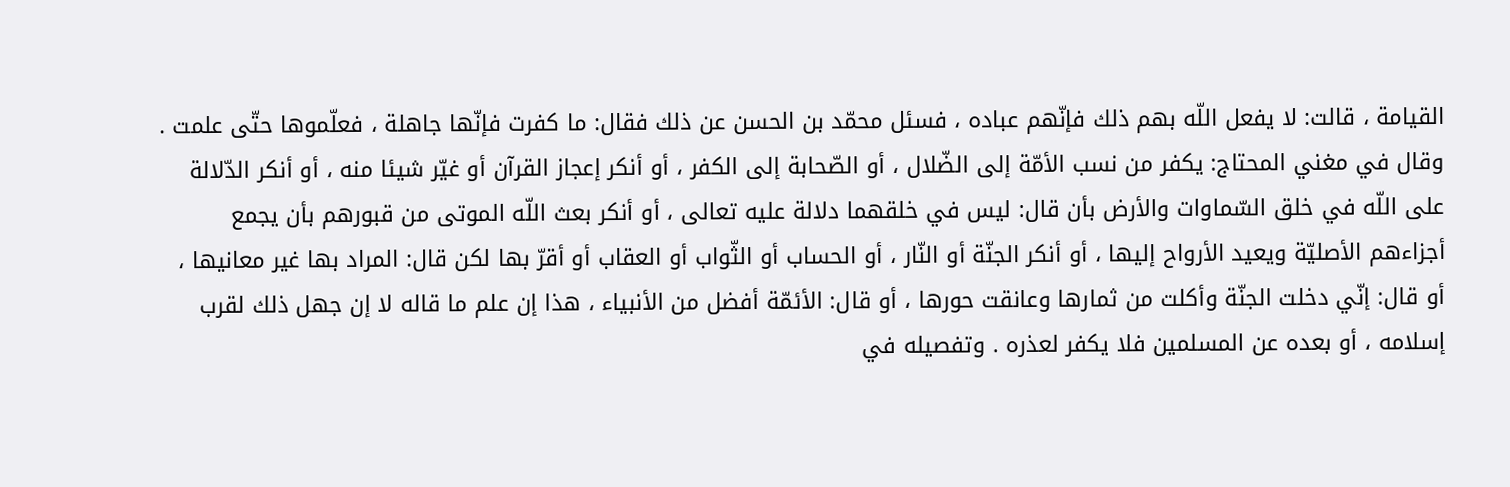القيامة ، قالت: لا يفعل اللّه بهم ذلك فإنّهم عباده ، فسئل محمّد بن الحسن عن ذلك فقال: ما كفرت فإنّها جاهلة ، فعلّموها حتّى علمت .
وقال في مغني المحتاج: يكفر من نسب الأمّة إلى الضّلال ، أو الصّحابة إلى الكفر ، أو أنكر إعجاز القرآن أو غيّر شيئا منه ، أو أنكر الدّلالة على اللّه في خلق السّماوات والأرض بأن قال: ليس في خلقهما دلالة عليه تعالى ، أو أنكر بعث اللّه الموتى من قبورهم بأن يجمع أجزاءهم الأصليّة ويعيد الأرواح إليها ، أو أنكر الجنّة أو النّار ، أو الحساب أو الثّواب أو العقاب أو أقرّ بها لكن قال: المراد بها غير معانيها ، أو قال: إنّي دخلت الجنّة وأكلت من ثمارها وعانقت حورها ، أو قال: الأئمّة أفضل من الأنبياء ، هذا إن علم ما قاله لا إن جهل ذلك لقرب إسلامه ، أو بعده عن المسلمين فلا يكفر لعذره . وتفصيله في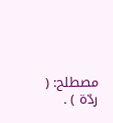مصطلح: ( ردّة ) .